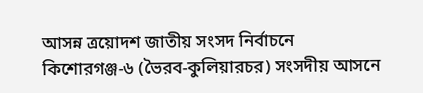আসন্ন ত্রয়োদশ জাতীয় সংসদ নির্বাচনে কিশোরগঞ্জ-৬ (ভৈরব-কুলিয়ারচর) সংসদীয় আসনে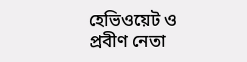হেভিওয়েট ও প্রবীণ নেতা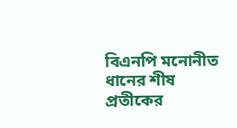বিএনপি মনোনীত ধানের শীষ প্রতীকের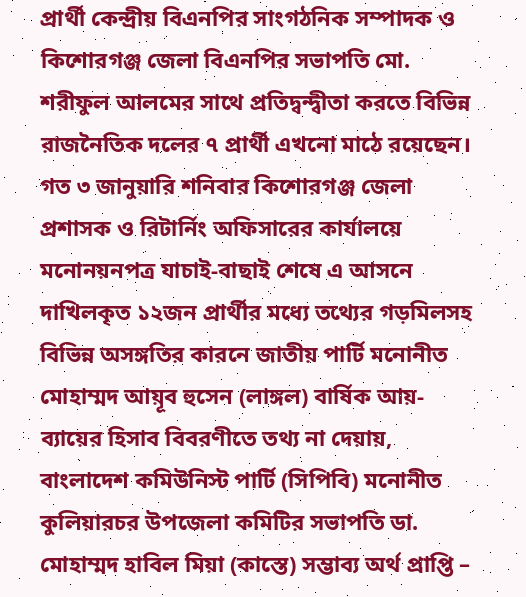প্রার্থী কেন্দ্রীয় বিএনপির সাংগঠনিক সম্পাদক ও কিশোরগঞ্জ জেলা বিএনপির সভাপতি মো. শরীফুল আলমের সাথে প্রতিদ্বন্দ্বীতা করতে বিভিন্ন রাজনৈতিক দলের ৭ প্রার্থী এখনো মাঠে রয়েছেন।
গত ৩ জানুয়ারি শনিবার কিশোরগঞ্জ জেলা প্রশাসক ও রিটার্নিং অফিসারের কার্যালয়ে মনোনয়নপত্র যাচাই-বাছাই শেষে এ আসনে দাখিলকৃত ১২জন প্রার্থীর মধ্যে তথ্যের গড়মিলসহ বিভিন্ন অসঙ্গতির কারনে জাতীয় পার্টি মনোনীত মোহাম্মদ আয়ূব হুসেন (লাঙ্গল) বার্ষিক আয়-ব্যায়ের হিসাব বিবরণীতে তথ্য না দেয়ায়, বাংলাদেশ কমিউনিস্ট পার্টি (সিপিবি) মনোনীত কুলিয়ারচর উপজেলা কমিটির সভাপতি ডা. মোহাম্মদ হাবিল মিয়া (কাস্তে) সম্ভাব্য অর্থ প্রাপ্তি –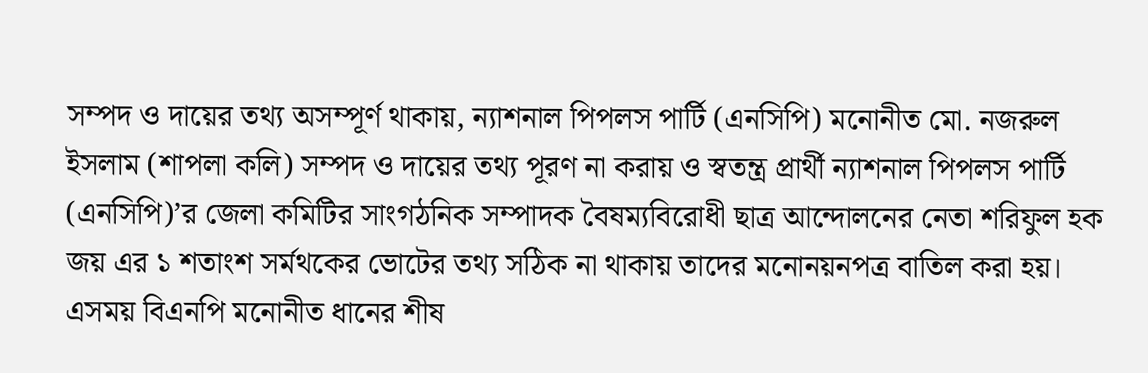সম্পদ ও দায়ের তথ্য অসম্পূর্ণ থাকায়, ন্যাশনাল পিপলস পার্টি (এনসিপি) মনোনীত মো. নজরুল ইসলাম (শাপলা কলি) সম্পদ ও দায়ের তথ্য পূরণ না করায় ও স্বতন্ত্র প্রার্থী ন্যাশনাল পিপলস পার্টি (এনসিপি)’র জেলা কমিটির সাংগঠনিক সম্পাদক বৈষম্যবিরোধী ছাত্র আন্দোলনের নেতা শরিফুল হক জয় এর ১ শতাংশ সর্মথকের ভোটের তথ্য সঠিক না থাকায় তাদের মনোনয়নপত্র বাতিল করা হয়।
এসময় বিএনপি মনোনীত ধানের শীষ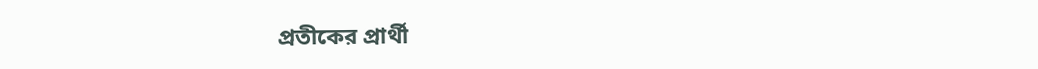প্রতীকের প্রার্থী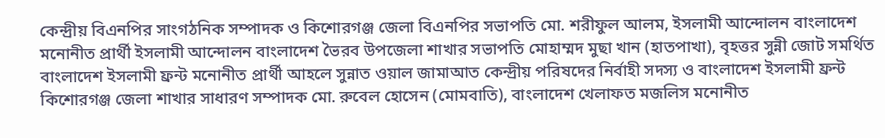কেন্দ্রীয় বিএনপির সাংগঠনিক সম্পাদক ও কিশোরগঞ্জ জেলা বিএনপির সভাপতি মো. শরীফুল আলম, ইসলামী আন্দোলন বাংলাদেশ মনোনীত প্রার্থী ইসলামী আন্দোলন বাংলাদেশ ভৈরব উপজেলা শাখার সভাপতি মোহাম্মদ মুছা খান (হাতপাখা), বৃহত্তর সুন্নী জোট সমর্থিত বাংলাদেশ ইসলামী ফ্রন্ট মনোনীত প্রার্থী আহলে সুন্নাত ওয়াল জামাআত কেন্দ্রীয় পরিষদের নির্বাহী সদস্য ও বাংলাদেশ ইসলামী ফ্রন্ট কিশোরগঞ্জ জেলা শাখার সাধারণ সম্পাদক মো. রুবেল হোসেন (মোমবাতি), বাংলাদেশ খেলাফত মজলিস মনোনীত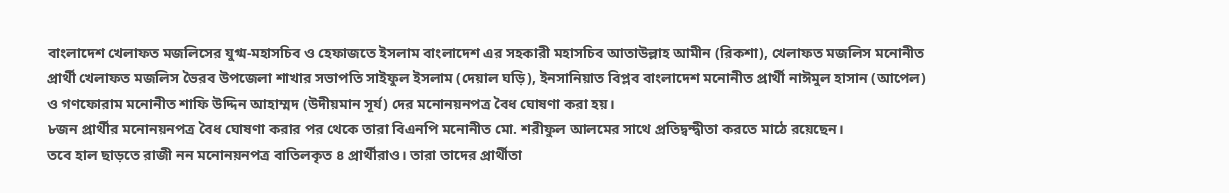বাংলাদেশ খেলাফত মজলিসের যুগ্ম-মহাসচিব ও হেফাজতে ইসলাম বাংলাদেশ এর সহকারী মহাসচিব আতাউল্লাহ আমীন (রিকশা), খেলাফত মজলিস মনোনীত প্রার্থী খেলাফত মজলিস ভৈরব উপজেলা শাখার সভাপতি সাইফুল ইসলাম (দেয়াল ঘড়ি), ইনসানিয়াত বিপ্লব বাংলাদেশ মনোনীত প্রার্থী নাঈমুল হাসান (আপেল) ও গণফোরাম মনোনীত শাফি উদ্দিন আহাম্মদ (উদীয়মান সূর্য) দের মনোনয়নপত্র বৈধ ঘোষণা করা হয়।
৮জন প্রার্থীর মনোনয়নপত্র বৈধ ঘোষণা করার পর থেকে তারা বিএনপি মনোনীত মো. শরীফুল আলমের সাথে প্রতিদ্বন্দ্বীতা করতে মাঠে রয়েছেন।
তবে হাল ছাড়তে রাজী নন মনোনয়নপত্র বাতিলকৃত ৪ প্রার্থীরাও। তারা তাদের প্রার্থীতা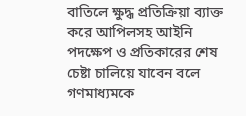বাতিলে ক্ষুদ্ধ প্রতিক্রিয়া ব্যাক্ত করে আপিলসহ আইনি পদক্ষেপ ও প্রতিকারের শেষ চেষ্টা চালিয়ে যাবেন বলে গণমাধ্যমকে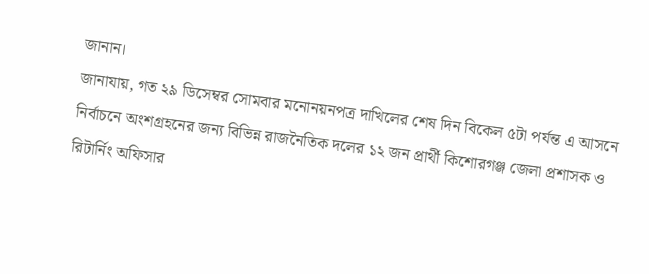জানান।
জানাযায়, গত ২৯ ডিসেম্বর সোমবার মনোনয়নপত্র দাখিলের শেষ দিন বিকেল ৫টা পর্যন্ত এ আসনে নির্বাচনে অংশগ্রহনের জন্য বিভিন্ন রাজনৈতিক দলের ১২ জন প্রার্থী কিশোরগঞ্জ জেলা প্রশাসক ও রিটার্নিং অফিসার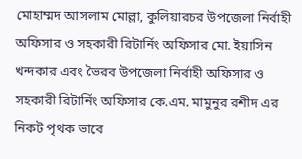মোহাম্মদ আসলাম মোল্লা, কুলিয়ারচর উপজেলা নির্বাহী অফিসার ও সহকারী রিটার্নিং অফিসার মো. ইয়াসিন খন্দকার এবং ভৈরব উপজেলা নির্বাহী অফিসার ও সহকারী রিটার্নিং অফিসার কে.এম. মামুনুর রশীদ এর নিকট পৃথক ভাবে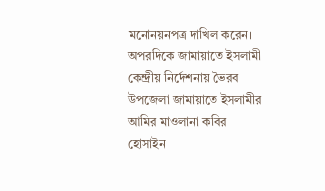মনোনয়নপত্র দাখিল করেন।
অপরদিকে জামায়াতে ইসলামী কেন্দ্রীয় নির্দেশনায় ভৈরব উপজেলা জামায়াতে ইসলামীর আমির মাওলানা কবির হোসাইন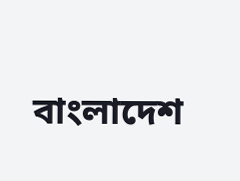বাংলাদেশ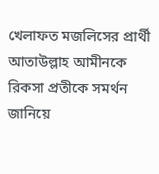খেলাফত মজলিসের প্রার্থী আতাউল্লাহ আমীনকে রিকসা প্রতীকে সমর্থন জানিয়ে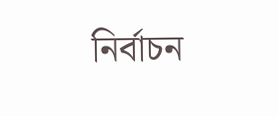নির্বাচন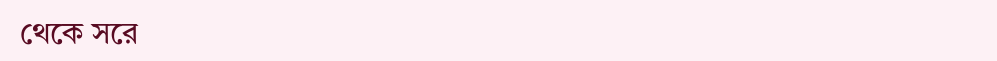থেকে সরে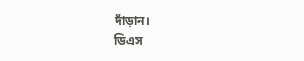দাঁড়ান।
ডিএস